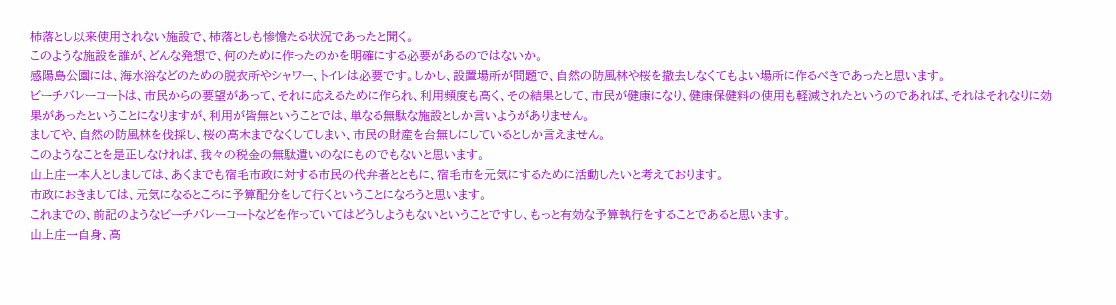柿落とし以来使用されない施設で、柿落としも惨憺たる状況であったと聞く。
このような施設を誰が、どんな発想で、何のために作ったのかを明確にする必要があるのではないか。
感陽島公園には、海水浴などのための脱衣所やシャワー、トイレは必要です。しかし、設置場所が問題で、自然の防風林や桜を撤去しなくてもよい場所に作るべきであったと思います。
ビーチバレーコートは、市民からの要望があって、それに応えるために作られ、利用頻度も高く、その結果として、市民が健康になり、健康保健料の使用も軽減されたというのであれば、それはそれなりに効果があったということになりますが、利用が皆無ということでは、単なる無駄な施設としか言いようがありません。
ましてや、自然の防風林を伐採し、桜の高木までなくしてしまい、市民の財産を台無しにしているとしか言えません。
このようなことを是正しなければ、我々の税金の無駄遣いのなにものでもないと思います。
山上庄一本人としましては、あくまでも宿毛市政に対する市民の代弁者とともに、宿毛市を元気にするために活動したいと考えております。
市政におきましては、元気になるところに予算配分をして行くということになろうと思います。
これまでの、前記のようなビーチバレーコートなどを作っていてはどうしようもないということですし、もっと有効な予算執行をすることであると思います。
山上庄一自身、高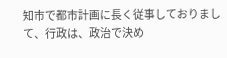知市で都市計画に長く従事しておりまして、行政は、政治で決め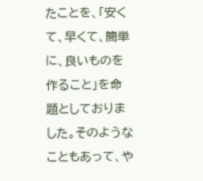たことを、「安くて、早くて、簡単に、良いものを作ること」を命題としておりました。そのようなこともあって、や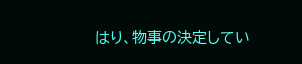はり、物事の決定してい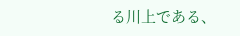る川上である、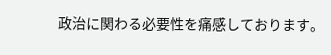政治に関わる必要性を痛感しております。